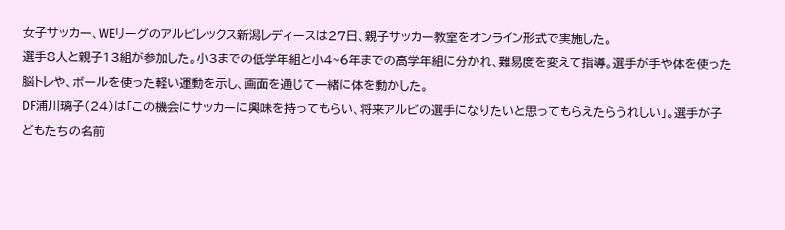女子サッカー、WEリーグのアルビレックス新潟レディースは27日、親子サッカー教室をオンライン形式で実施した。
選手8人と親子13組が参加した。小3までの低学年組と小4~6年までの高学年組に分かれ、難易度を変えて指導。選手が手や体を使った脳トレや、ボールを使った軽い運動を示し、画面を通じて一緒に体を動かした。
DF浦川璃子(24)は「この機会にサッカーに興味を持ってもらい、将来アルビの選手になりたいと思ってもらえたらうれしい」。選手が子どもたちの名前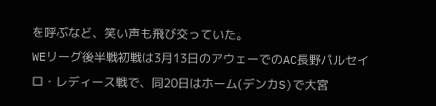を呼ぶなど、笑い声も飛び交っていた。
WEリーグ後半戦初戦は3月13日のアウェーでのAC長野パルセイロ・レディース戦で、同20日はホーム(デンカS)で大宮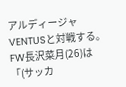アルディージャVENTUSと対戦する。FW長沢菜月(26)は「(サッカ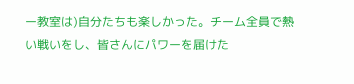ー教室は)自分たちも楽しかった。チーム全員で熱い戦いをし、皆さんにパワーを届けた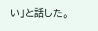い」と話した。